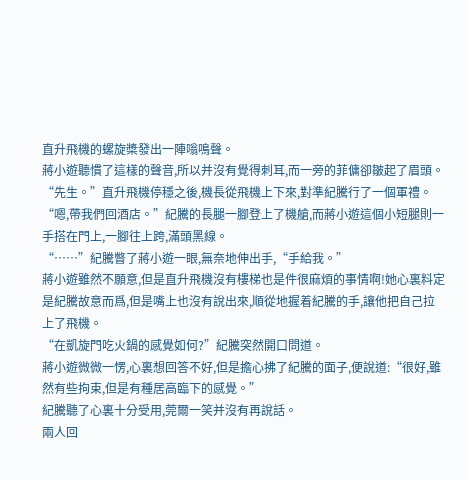直升飛機的螺旋槳發出一陣嗡鳴聲。
蔣小遊聽慣了這樣的聲音,所以并沒有覺得刺耳,而一旁的菲傭卻皺起了眉頭。
“先生。”直升飛機停穩之後,機長從飛機上下來,對準紀騰行了一個軍禮。
“嗯,帶我們回酒店。”紀騰的長腿一腳登上了機艙,而蔣小遊這個小短腿則一手搭在門上,一腳往上跨,滿頭黑線。
“……”紀騰瞥了蔣小遊一眼,無奈地伸出手,“手給我。”
蔣小遊雖然不願意,但是直升飛機沒有樓梯也是件很麻煩的事情啊!她心裏料定是紀騰故意而爲,但是嘴上也沒有說出來,順從地握着紀騰的手,讓他把自己拉上了飛機。
“在凱旋門吃火鍋的感覺如何?”紀騰突然開口問道。
蔣小遊微微一愣,心裏想回答不好,但是擔心拂了紀騰的面子,便說道:“很好,雖然有些拘束,但是有種居高臨下的感覺。”
紀騰聽了心裏十分受用,莞爾一笑并沒有再說話。
兩人回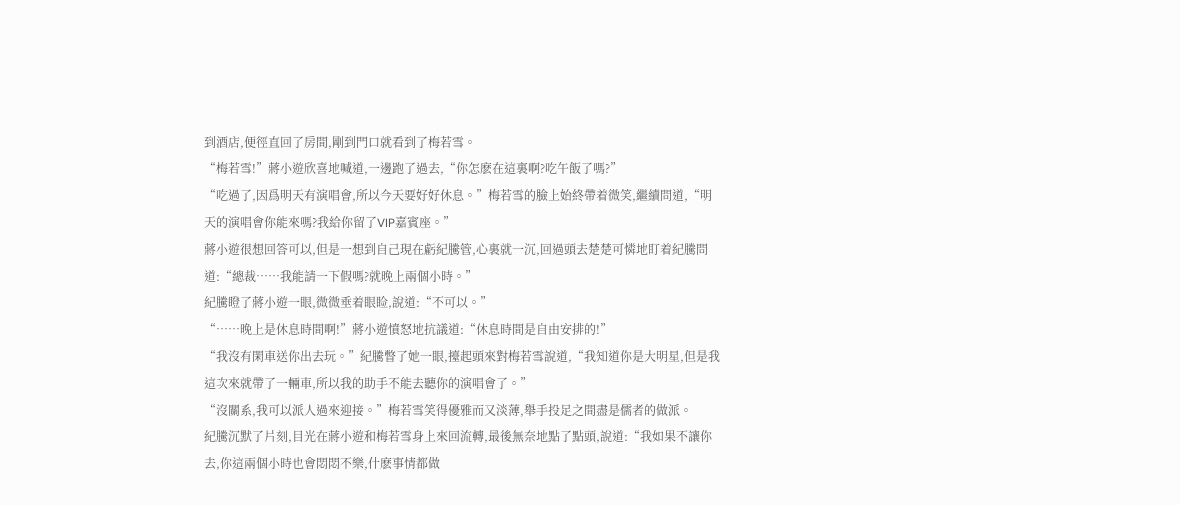到酒店,便徑直回了房間,剛到門口就看到了梅若雪。
“梅若雪!”蔣小遊欣喜地喊道,一邊跑了過去,“你怎麽在這裏啊?吃午飯了嗎?”
“吃過了,因爲明天有演唱會,所以今天要好好休息。”梅若雪的臉上始終帶着微笑,繼續問道,“明天的演唱會你能來嗎?我給你留了VIP嘉賓座。”
蔣小遊很想回答可以,但是一想到自己現在虧紀騰管,心裏就一沉,回過頭去楚楚可憐地盯着紀騰問道:“總裁……我能請一下假嗎?就晚上兩個小時。”
紀騰瞪了蔣小遊一眼,微微垂着眼睑,說道:“不可以。”
“……晚上是休息時間啊!”蔣小遊憤怒地抗議道:“休息時間是自由安排的!”
“我沒有閑車送你出去玩。”紀騰瞥了她一眼,擡起頭來對梅若雪說道,“我知道你是大明星,但是我這次來就帶了一輛車,所以我的助手不能去聽你的演唱會了。”
“沒關系,我可以派人過來迎接。”梅若雪笑得優雅而又淡薄,舉手投足之間盡是儒者的做派。
紀騰沉默了片刻,目光在蔣小遊和梅若雪身上來回流轉,最後無奈地點了點頭,說道:“我如果不讓你去,你這兩個小時也會悶悶不樂,什麽事情都做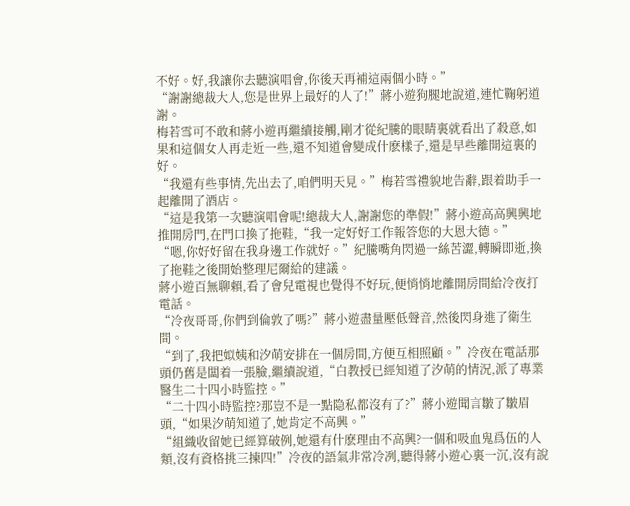不好。好,我讓你去聽演唱會,你後天再補這兩個小時。”
“謝謝總裁大人,您是世界上最好的人了!”蔣小遊狗腿地說道,連忙鞠躬道謝。
梅若雪可不敢和蔣小遊再繼續接觸,剛才從紀騰的眼睛裏就看出了殺意,如果和這個女人再走近一些,還不知道會變成什麽樣子,還是早些離開這裏的好。
“我還有些事情,先出去了,咱們明天見。”梅若雪禮貌地告辭,跟着助手一起離開了酒店。
“這是我第一次聽演唱會呢!總裁大人,謝謝您的準假!”蔣小遊高高興興地推開房門,在門口換了拖鞋,“我一定好好工作報答您的大恩大德。”
“嗯,你好好留在我身邊工作就好。”紀騰嘴角閃過一絲苦澀,轉瞬即逝,換了拖鞋之後開始整理尼爾給的建議。
蔣小遊百無聊賴,看了會兒電視也覺得不好玩,便悄悄地離開房間給冷夜打電話。
“冷夜哥哥,你們到倫敦了嗎?”蔣小遊盡量壓低聲音,然後閃身進了衛生間。
“到了,我把姒姨和汐萌安排在一個房間,方便互相照顧。”冷夜在電話那頭仍舊是闆着一張臉,繼續說道,“白教授已經知道了汐萌的情況,派了專業醫生二十四小時監控。”
“二十四小時監控?那豈不是一點隐私都沒有了?”蔣小遊聞言皺了皺眉頭,“如果汐萌知道了,她肯定不高興。”
“組織收留她已經算破例,她還有什麽理由不高興?一個和吸血鬼爲伍的人類,沒有資格挑三揀四!”冷夜的語氣非常冷冽,聽得蔣小遊心裏一沉,沒有說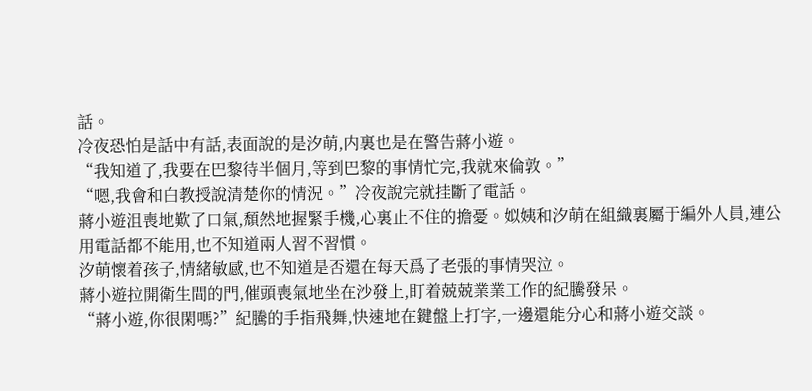話。
冷夜恐怕是話中有話,表面說的是汐萌,内裏也是在警告蔣小遊。
“我知道了,我要在巴黎待半個月,等到巴黎的事情忙完,我就來倫敦。”
“嗯,我會和白教授說清楚你的情況。”冷夜說完就挂斷了電話。
蔣小遊沮喪地歎了口氣,頹然地握緊手機,心裏止不住的擔憂。姒姨和汐萌在組織裏屬于編外人員,連公用電話都不能用,也不知道兩人習不習慣。
汐萌懷着孩子,情緒敏感,也不知道是否還在每天爲了老張的事情哭泣。
蔣小遊拉開衛生間的門,催頭喪氣地坐在沙發上,盯着兢兢業業工作的紀騰發呆。
“蔣小遊,你很閑嗎?”紀騰的手指飛舞,快速地在鍵盤上打字,一邊還能分心和蔣小遊交談。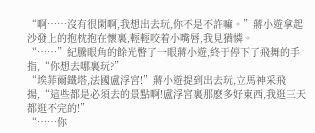“啊……沒有很閑啊,我想出去玩,你不是不許嘛。”蔣小遊拿起沙發上的抱枕抱在懷裏,輕輕咬着小嘴唇,我見猶憐。
“……”紀騰眼角的餘光瞥了一眼蔣小遊,終于停下了飛舞的手指,“你想去哪裏玩?”
“埃菲爾鐵塔,法國盧浮宮!”蔣小遊提到出去玩,立馬神采飛揚,“這些都是必須去的景點啊!盧浮宮裏那麽多好東西,我逛三天都逛不完的!”
“……你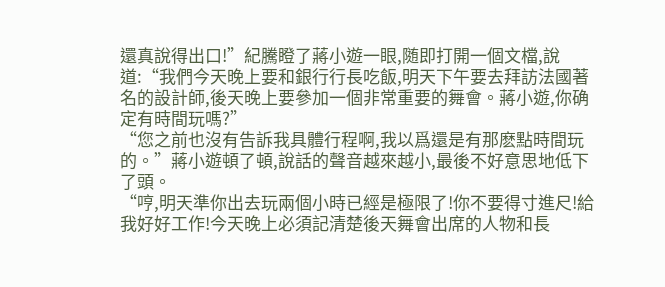還真說得出口!”紀騰瞪了蔣小遊一眼,随即打開一個文檔,說道:“我們今天晚上要和銀行行長吃飯,明天下午要去拜訪法國著名的設計師,後天晚上要參加一個非常重要的舞會。蔣小遊,你确定有時間玩嗎?”
“您之前也沒有告訴我具體行程啊,我以爲還是有那麽點時間玩的。”蔣小遊頓了頓,說話的聲音越來越小,最後不好意思地低下了頭。
“哼,明天準你出去玩兩個小時已經是極限了!你不要得寸進尺!給我好好工作!今天晚上必須記清楚後天舞會出席的人物和長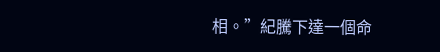相。”紀騰下達一個命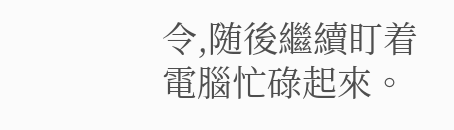令,随後繼續盯着電腦忙碌起來。